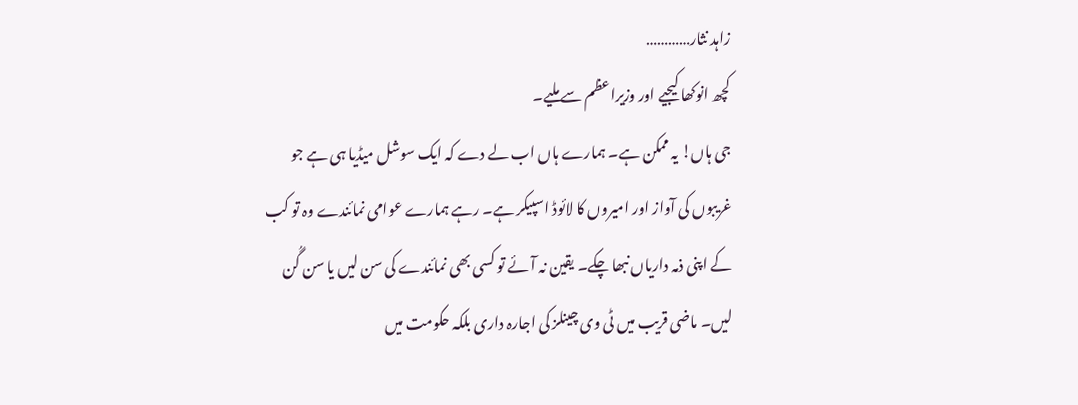زاہد نثار…………
کچھ انوکھا کیجیے اور وزیراعظم سے ملیے۔
جی ہاں! یہ ممکن ہے۔ ہمارے ہاں اب لے دے کہ ایک سوشل میڈیا ہی ہے جو غریبوں کی آواز اور امیروں کا لائوڈ اسپیکر ہے۔ رہے ہمارے عوامی نمائندے وہ تو کب کے اپنی ذمہ داریاں نبھا چکے۔ یقین نہ آئے تو کسی بھی نمائندے کی سن لیں یا سن گُن لیں۔ ماضی قریب میں ٹی وی چینلز کی اجارہ داری بلکہ حکومت میں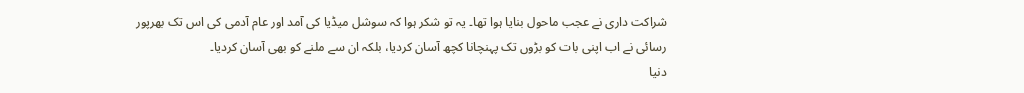شراکت داری نے عجب ماحول بنایا ہوا تھا۔ یہ تو شکر ہوا کہ سوشل میڈیا کی آمد اور عام آدمی کی اس تک بھرپور رسائی نے اب اپنی بات کو بڑوں تک پہنچانا کچھ آسان کردیا، بلکہ ان سے ملنے کو بھی آسان کردیا۔
دنیا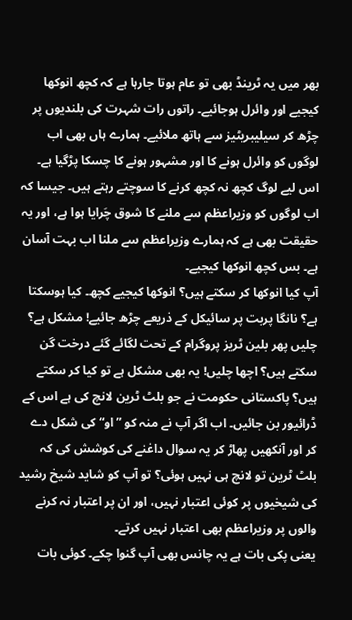بھر میں یہ ٹرینڈ بھی تو عام ہوتا جارہا ہے کہ کچھ انوکھا کیجیے اور وائرل ہوجائیے۔ راتوں رات شہرت کی بلندیوں پر چڑھ کر سیلیبریٹیز سے ہاتھ ملائیے۔ ہمارے ہاں بھی اب لوگوں کو وائرل ہونے کا اور مشہور ہونے کا چسکا پڑگیا ہے۔ اس لیے لوگ کچھ نہ کچھ کرنے کا سوچتے رہتے ہیں۔ جیسا کہ اب لوگوں کو وزیراعظم سے ملنے کا شوق چَرایا ہوا ہے، اور یہ حقیقت بھی ہے کہ ہمارے وزیراعظم سے ملنا اب بہت آسان ہے۔ بس کچھ انوکھا کیجیے۔
آپ کیا انوکھا کر سکتے ہیں؟ انوکھا کیجیے کچھ۔ کیا ہوسکتا ہے؟ نانگا پربت پر سائیکل کے ذریعے چڑھ جائیے! مشکل ہے؟ چلیں پھر بلین ٹریز پروگرام کے تحت لگائے گئے درخت گن سکتے ہیں؟ اچھا چلیں! یہ بھی مشکل ہے تو کیا کر سکتے ہیں؟ پاکستانی حکومت نے جو بلٹ ٹرین لانچ کی ہے اس کے ڈرائیور بن جائیں۔ اب اگر آپ نے منہ کو ”او“ کی شکل دے کر اور آنکھیں پھاڑ کر یہ سوال داغنے کی کوشش کی کہ بلٹ ٹرین تو لانچ ہی نہیں ہوئی؟ تو آپ کو شاید شیخ رشید کی شیخیوں پر کوئی اعتبار نہیں، اور ان پر اعتبار نہ کرنے والوں پر وزیراعظم بھی اعتبار نہیں کرتے۔
یعنی پکی بات ہے یہ چانس بھی آپ گنوا چکے۔ کوئی بات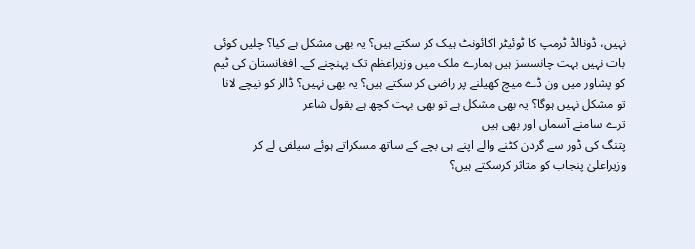نہیں، ڈونالڈ ٹرمپ کا ٹوئیٹر اکائونٹ ہیک کر سکتے ہیں؟ یہ بھی مشکل ہے کیا؟ چلیں کوئی بات نہیں بہت چانسسز ہیں ہمارے ملک میں وزیراعظم تک پہنچنے کے۔ افغانستان کی ٹیم کو پشاور میں ون ڈے میچ کھیلنے پر راضی کر سکتے ہیں؟ یہ بھی نہیں؟ ڈالر کو نیچے لانا تو مشکل نہیں ہوگا؟ یہ بھی مشکل ہے تو بھی بہت کچھ ہے بقول شاعر
ترے سامنے آسماں اور بھی ہیں
پتنگ کی ڈور سے گردن کٹنے والے اپنے ہی بچے کے ساتھ مسکراتے ہوئے سیلفی لے کر وزیراعلیٰ پنجاب کو متاثر کرسکتے ہیں؟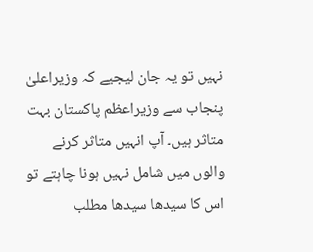نہیں تو یہ جان لیجیے کہ وزیراعلیٰ پنجاب سے وزیراعظم پاکستان بہت متاثر ہیں۔ آپ انہیں متاثر کرنے والوں میں شامل نہیں ہونا چاہتے تو اس کا سیدھا سیدھا مطلب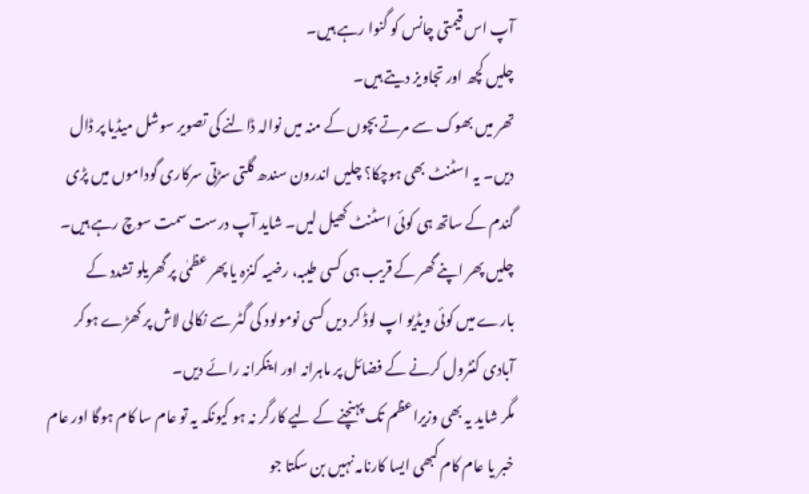آپ اس قیمتی چانس کو گنوا رہے ہیں۔
چلیں کچھ اور تجاویز دیتے ہیں۔
تھر میں بھوک سے مرتے بچوں کے منہ میں نوالہ ڈالنے کی تصویر سوشل میڈیا پر ڈال دیں۔ یہ اسٹنٹ بھی ہوچکا؟ چلیں اندرون سندھ گلتی سڑتی سرکاری گوداموں میں پڑی گندم کے ساتھ ہی کوئی اسٹنٹ کھیل لیں۔ شاید آپ درست سمت سوچ رہے ہیں۔ چلیں پھر اپنے گھر کے قریب ہی کسی طیبہ، رضیہ کنزہ یا پھر عظمٰی پر گھریلو تشدد کے بارے میں کوئی ویڈیو اپ لوڈ کر دیں کسی نومولود کی گٹر سے نکالی لاش پر کھڑے ہوکر آبادی کنٹرول کرنے کے فضائل پر ماہرانہ اور اینکرانہ رائے دیں۔
مگر شاید یہ بھی وزیراعظم تک پہنچنے کے لیے کارگر نہ ہو کیونکہ یہ تو عام سا کام ہوگا اور عام خبر یا عام کام کبھی ایسا کارنامہ نہیں بن سکتا جو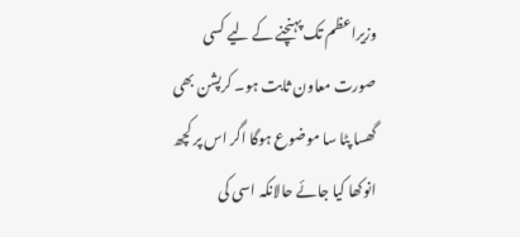وزیراعظم تک پہنچنے کے لیے کسی صورت معاون ثابت ہو۔ کرپشن بھی گھسا پٹا سا موضوع ہوگا اگر اس پر کچھ انوکھا کیا جائے حالانکہ اسی کی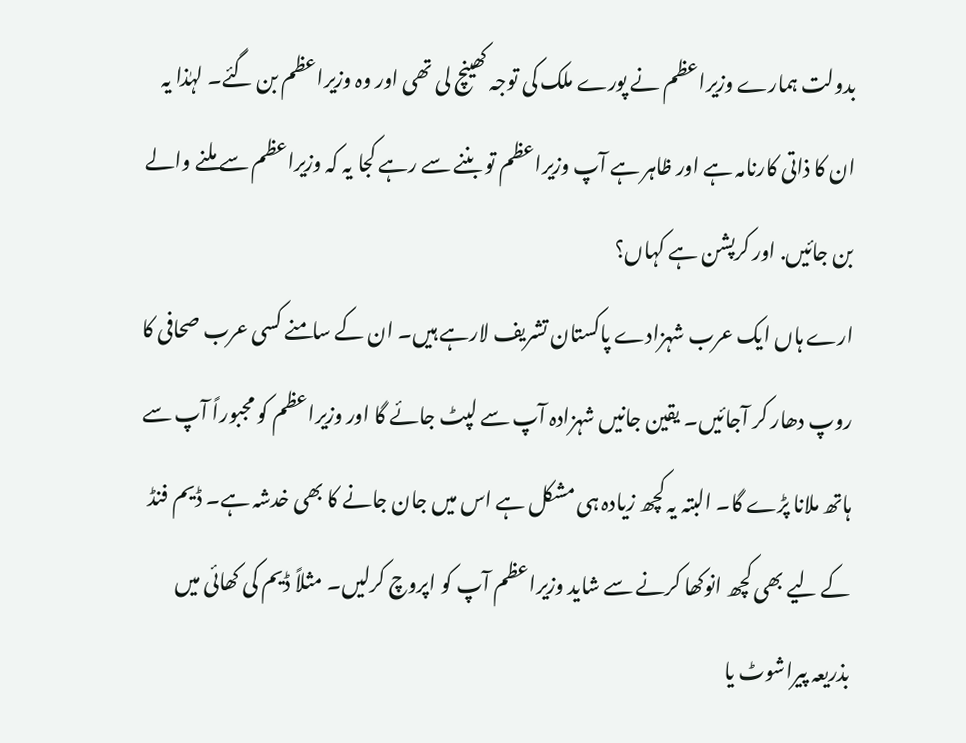بدولت ہمارے وزیراعظم نے پورے ملک کی توجہ کھینچ لی تھی اور وہ وزیراعظم بن گئے۔ لہٰذا یہ ان کا ذاتی کارنامہ ہے اور ظاہر ہے آپ وزیراعظم تو بننے سے رہے کجا یہ کہ وزیراعظم سے ملنے والے بن جائیں. اور کرپشن ہے کہاں؟
ارے ہاں ایک عرب شہزادے پاکستان تشریف لارہے ہیں۔ ان کے سامنے کسی عرب صحافی کا روپ دھار کر آجائیں۔ یقین جانیں شہزادہ آپ سے لپٹ جائے گا اور وزیراعظم کو مجبوراً آپ سے ہاتھ ملانا پڑے گا۔ البتہ یہ کچھ زیادہ ہی مشکل ہے اس میں جان جانے کا بھی خدشہ ہے۔ ڈیم فنڈ کے لیے بھی کچھ انوکھا کرنے سے شاید وزیراعظم آپ کو اپروچ کرلیں۔ مثلاً ڈیم کی کھائی میں بذریعہ پیراشوٹ یا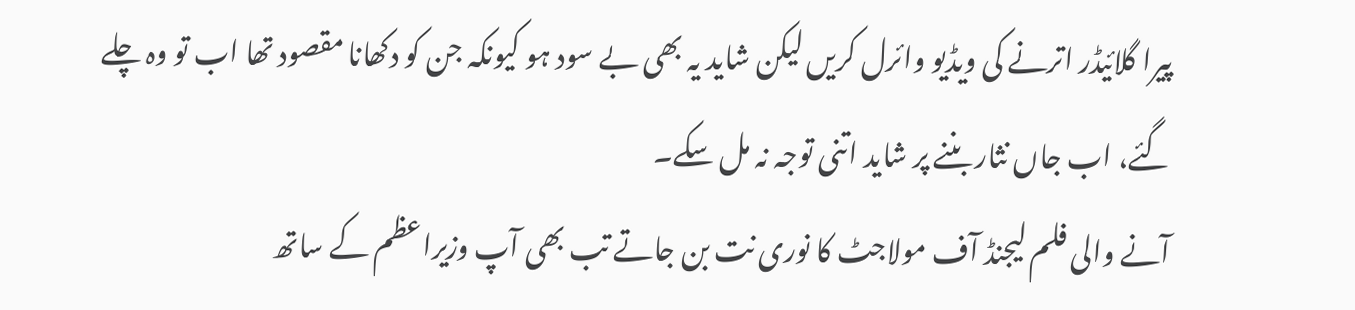پیرا گلائیڈر اترنے کی ویڈیو وائرل کریں لیکن شاید یہ بھی بے سود ہو کیونکہ جن کو دکھانا مقصود تھا اب تو وہ چلے گئے، اب جاں نثار بننے پر شاید اتنی توجہ نہ مل سکے۔
آنے والی فلم لیجنڈ آف مولاجٹ کا نوری نت بن جاتے تب بھی آپ وزیراعظم کے ساتھ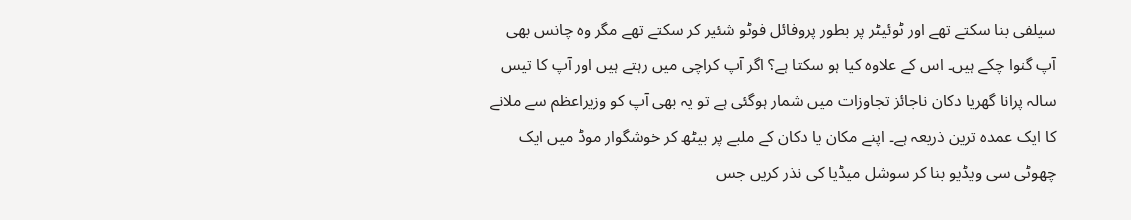سیلفی بنا سکتے تھے اور ٹوئیٹر پر بطور پروفائل فوٹو شئیر کر سکتے تھے مگر وہ چانس بھی آپ گنوا چکے ہیں۔ اس کے علاوہ کیا ہو سکتا ہے؟ اگر آپ کراچی میں رہتے ہیں اور آپ کا تیس سالہ پرانا گھریا دکان ناجائز تجاوزات میں شمار ہوگئی ہے تو یہ بھی آپ کو وزیراعظم سے ملانے کا ایک عمدہ ترین ذریعہ ہے۔ اپنے مکان یا دکان کے ملبے پر بیٹھ کر خوشگوار موڈ میں ایک چھوٹی سی ویڈیو بنا کر سوشل میڈیا کی نذر کریں جس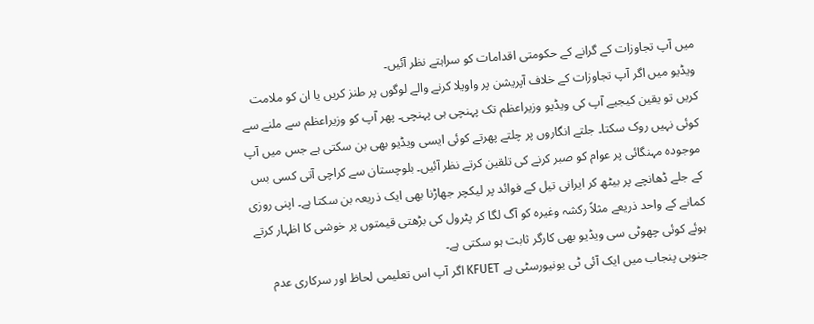میں آپ تجاوزات کے گرانے کے حکومتی اقدامات کو سراہتے نظر آئیں۔
ویڈیو میں اگر آپ تجاوزات کے خلاف آپریشن پر واویلا کرنے والے لوگوں پر طنز کریں یا ان کو ملامت کریں تو یقین کیجیے آپ کی ویڈیو وزیراعظم تک پہنچی ہی پہنچی۔ پھر آپ کو وزیراعظم سے ملنے سے کوئی نہیں روک سکتا۔ جلتے انگاروں پر چلتے پھرتے کوئی ایسی ویڈیو بھی بن سکتی ہے جس میں آپ موجودہ مہنگائی پر عوام کو صبر کرنے کی تلقین کرتے نظر آئیں۔ بلوچستان سے کراچی آتی کسی بس کے جلے ڈھانچے پر بیٹھ کر ایرانی تیل کے فوائد پر لیکچر جھاڑنا بھی ایک ذریعہ بن سکتا ہے۔ اپنی روزی کمانے کے واحد ذریعے مثلاً رکشہ وغیرہ کو آگ لگا کر پٹرول کی بڑھتی قیمتوں پر خوشی کا اظہار کرتے ہوئے کوئی چھوٹی سی ویڈیو بھی کارگر ثابت ہو سکتی ہے۔
جنوبی پنجاب میں ایک آئی ٹی یونیورسٹی ہے KFUET اگر آپ اس تعلیمی لحاظ اور سرکاری عدم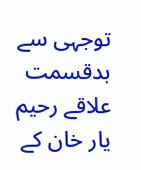توجہی سے بدقسمت علاقے رحیم یار خان کے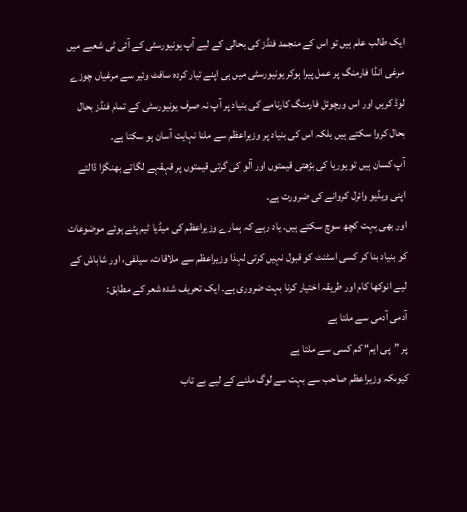ایک طالب علم ہیں تو اس کے منجمد فنڈز کی بحالی کے لیے آپ یونیورسٹی کے آئی ٹی شعبے میں مرغی انڈا فارمنگ پر عمل پیرا ہوکر یونیورسٹی میں ہی اپنے تیار کردہ سافٹ وئیر سے مرغیاں چوزے لوڈ کریں اور اس ورچوئل فارمنگ کارنامے کی بنیاد پر آپ نہ صرف یونیورسٹی کے تمام فنڈز بحال بحال کروا سکتے ہیں بلکہ اس کی بنیاد پر وزیراعظم سے ملنا نہایت آسان ہو سکتا ہے۔
آپ کسان ہیں تو یوریا کی بڑھتی قیمتوں اور آلو کی گرتی قیمتوں پر قہقہے لگاتے بھنگڑا ڈالتے اپنی ویڈیو وائرل کروانے کی ضرورت ہے۔
اور بھی بہت کچھ سوچ سکتے ہیں۔ یاد رہے کہ ہمارے وزیراعظم کی میڈیا ٹیم پٹے ہوئے موضوعات کو بنیاد بنا کر کسی اسٹنٹ کو قبول نہیں کرتی لہذا وزیراعظم سے ملاقات، سیلفی، اور شاباش کے لیے انوکھا کام اور طریقہ اختیار کرنا بہت ضروری ہے۔ ایک تحریف شدہ شعر کے مطابق:
آدمی آدمی سے ملتا ہے
پر ”پی ایم“ کم کسی سے ملتا ہے
کیوںکہ وزیراعظم صاحب سے بہت سے لوگ ملنے کے لیے بے تاب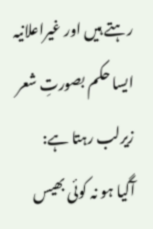رہتے ہیں اور غیراعلانیہ ایسا حکم بصورتِ شعر زیرلب رہتا ہے:
آگیا ہو نہ کوئی بھیس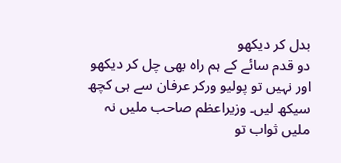بدل کر دیکھو
دو قدم سائے کے ہم راہ بھی چل کر دیکھو
اور نہیں تو پولیو ورکر عرفان سے ہی کچھ سیکھ لیں۔ وزیراعظم صاحب ملیں نہ ملیں ثواب تو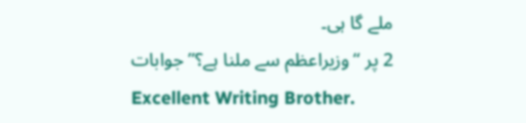ملے گا ہی۔
2 پر “وزیراعظم سے ملنا ہے؟” جوابات
Excellent Writing Brother.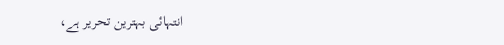انتہائی بہترین تحریر ہے،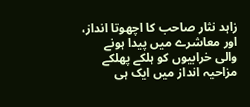زاہد نثار صاحب کا اچھوتا انداز، اور معاشرے میں پیدا ہونے والی خرابیوں کو ہلکے پھلکے مزاحیہ انداز میں ایک ہی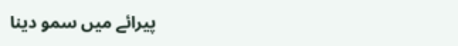پیرائے میں سمو دینا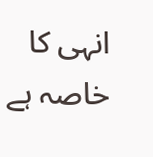انہی کا خاصہ ہے